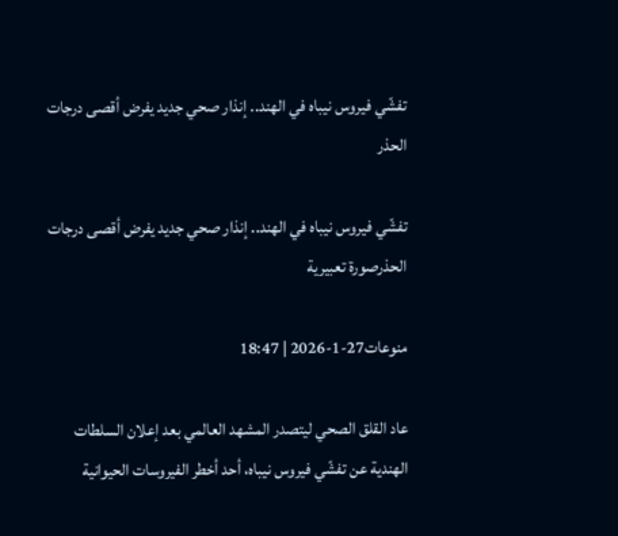تفشّي فيروس نيباه في الهند.. إنذار صحي جديد يفرض أقصى درجات الحذر

تفشّي فيروس نيباه في الهند.. إنذار صحي جديد يفرض أقصى درجات الحذرصورة تعبيرية

منوعات27-1-2026 | 18:47

عاد القلق الصحي ليتصدر المشهد العالمي بعد إعلان السلطات الهندية عن تفشّي فيروس نيباه، أحد أخطر الفيروسات الحيوانية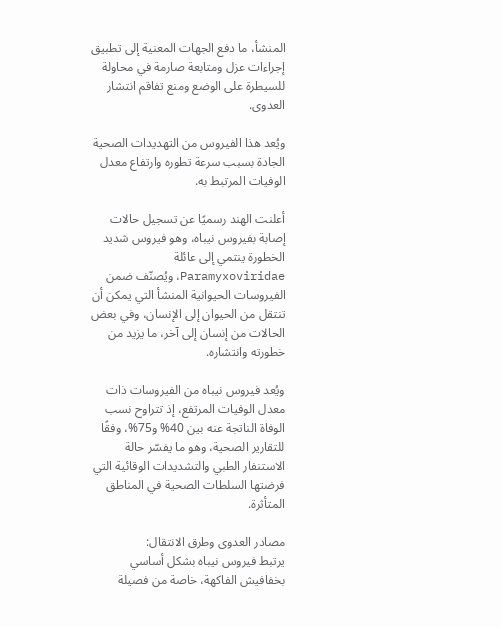المنشأ، ما دفع الجهات المعنية إلى تطبيق إجراءات عزل ومتابعة صارمة في محاولة للسيطرة على الوضع ومنع تفاقم انتشار العدوى.

ويُعد هذا الفيروس من التهديدات الصحية الجادة بسبب سرعة تطوره وارتفاع معدل الوفيات المرتبط به.

أعلنت الهند رسميًا عن تسجيل حالات إصابة بفيروس نيباه، وهو فيروس شديد الخطورة ينتمي إلى عائلة Paramyxoviridae، ويُصنّف ضمن الفيروسات الحيوانية المنشأ التي يمكن أن تنتقل من الحيوان إلى الإنسان، وفي بعض الحالات من إنسان إلى آخر، ما يزيد من خطورته وانتشاره.

ويُعد فيروس نيباه من الفيروسات ذات معدل الوفيات المرتفع، إذ تتراوح نسب الوفاة الناتجة عنه بين 40% و75%، وفقًا للتقارير الصحية، وهو ما يفسّر حالة الاستنفار الطبي والتشديدات الوقائية التي فرضتها السلطات الصحية في المناطق المتأثرة.

مصادر العدوى وطرق الانتقال:
يرتبط فيروس نيباه بشكل أساسي بخفافيش الفاكهة، خاصة من فصيلة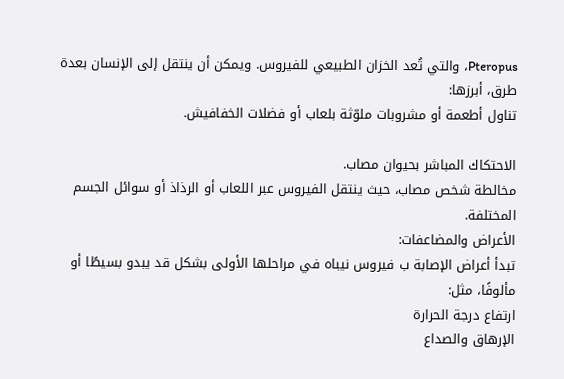Pteropus، والتي تُعد الخزان الطبيعي للفيروس. ويمكن أن ينتقل إلى الإنسان بعدة طرق، أبرزها:
تناول أطعمة أو مشروبات ملوّثة بلعاب أو فضلات الخفافيش.

الاحتكاك المباشر بحيوان مصاب.
مخالطة شخص مصاب، حيث ينتقل الفيروس عبر اللعاب أو الرذاذ أو سوائل الجسم المختلفة.
الأعراض والمضاعفات:
تبدأ أعراض الإصابة ب فيروس نيباه في مراحلها الأولى بشكل قد يبدو بسيطًا أو مألوفًا، مثل:
ارتفاع درجة الحرارة
الإرهاق والصداع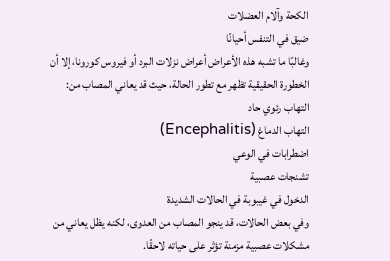الكحة وآلام العضلات
ضيق في التنفس أحيانًا
وغالبًا ما تشبه هذه الأعراض أعراض نزلات البرد أو فيروس كورونا، إلا أن الخطورة الحقيقية تظهر مع تطور الحالة، حيث قد يعاني المصاب من:
التهاب رئوي حاد
التهاب الدماغ (Encephalitis)
اضطرابات في الوعي
تشنجات عصبية
الدخول في غيبوبة في الحالات الشديدة
وفي بعض الحالات، قد ينجو المصاب من العدوى، لكنه يظل يعاني من مشكلات عصبية مزمنة تؤثر على حياته لاحقًا.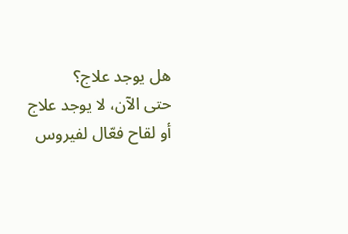هل يوجد علاج؟
حتى الآن، لا يوجد علاج أو لقاح فعّال لفيروس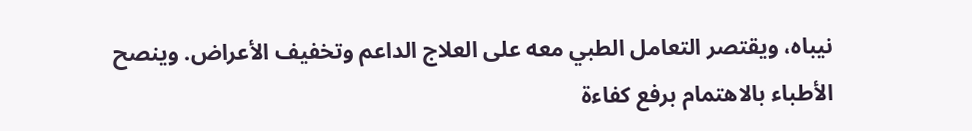نيباه، ويقتصر التعامل الطبي معه على العلاج الداعم وتخفيف الأعراض. وينصح الأطباء بالاهتمام برفع كفاءة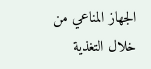الجهاز المناعي من خلال التغذية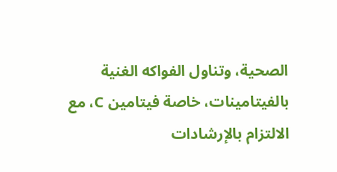الصحية، وتناول الفواكه الغنية بالفيتامينات، خاصة فيتامين C، مع الالتزام بالإرشادات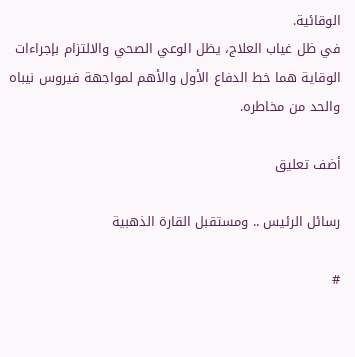الوقائية.
في ظل غياب العلاج، يظل الوعي الصحي والالتزام بإجراءات الوقاية هما خط الدفاع الأول والأهم لمواجهة فيروس نيباه والحد من مخاطره.

أضف تعليق

رسائل الرئيس .. ومستقبل القارة الذهبية

#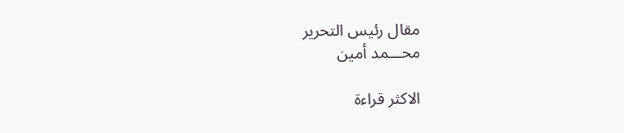مقال رئيس التحرير
محـــمد أمين

الاكثر قراءة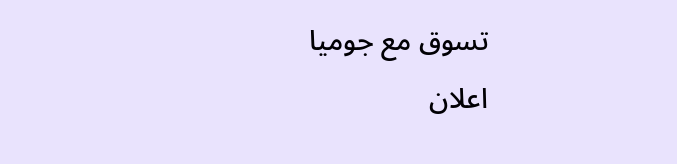تسوق مع جوميا
اعلان